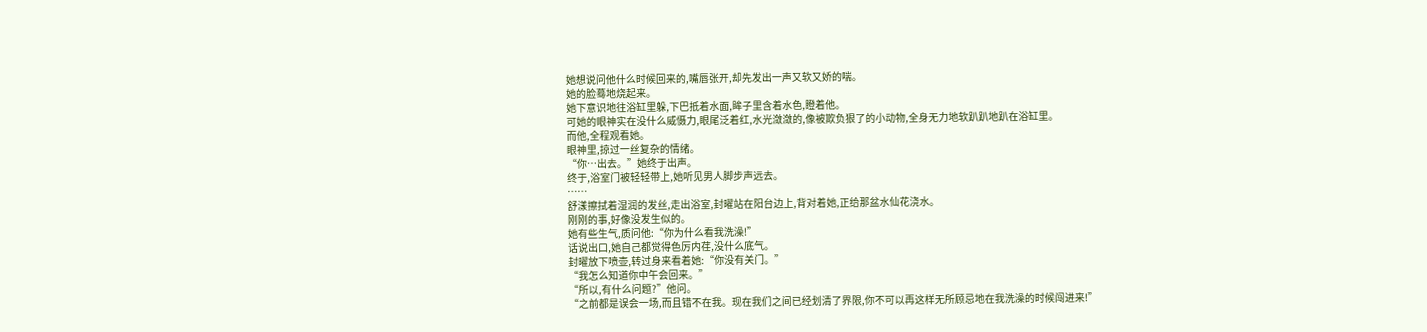她想说问他什么时候回来的,嘴唇张开,却先发出一声又软又娇的喘。
她的脸蓦地烧起来。
她下意识地往浴缸里躲,下巴抵着水面,眸子里含着水色,瞪着他。
可她的眼神实在没什么威慑力,眼尾泛着红,水光潋潋的,像被欺负狠了的小动物,全身无力地软趴趴地趴在浴缸里。
而他,全程观看她。
眼神里,掠过一丝复杂的情绪。
“你…出去。”她终于出声。
终于,浴室门被轻轻带上,她听见男人脚步声远去。
……
舒漾擦拭着湿润的发丝,走出浴室,封曜站在阳台边上,背对着她,正给那盆水仙花浇水。
刚刚的事,好像没发生似的。
她有些生气,质问他:“你为什么看我洗澡!”
话说出口,她自己都觉得色厉内荏,没什么底气。
封曜放下喷壶,转过身来看着她:“你没有关门。”
“我怎么知道你中午会回来。”
“所以,有什么问题?”他问。
“之前都是误会一场,而且错不在我。现在我们之间已经划清了界限,你不可以再这样无所顾忌地在我洗澡的时候闯进来!”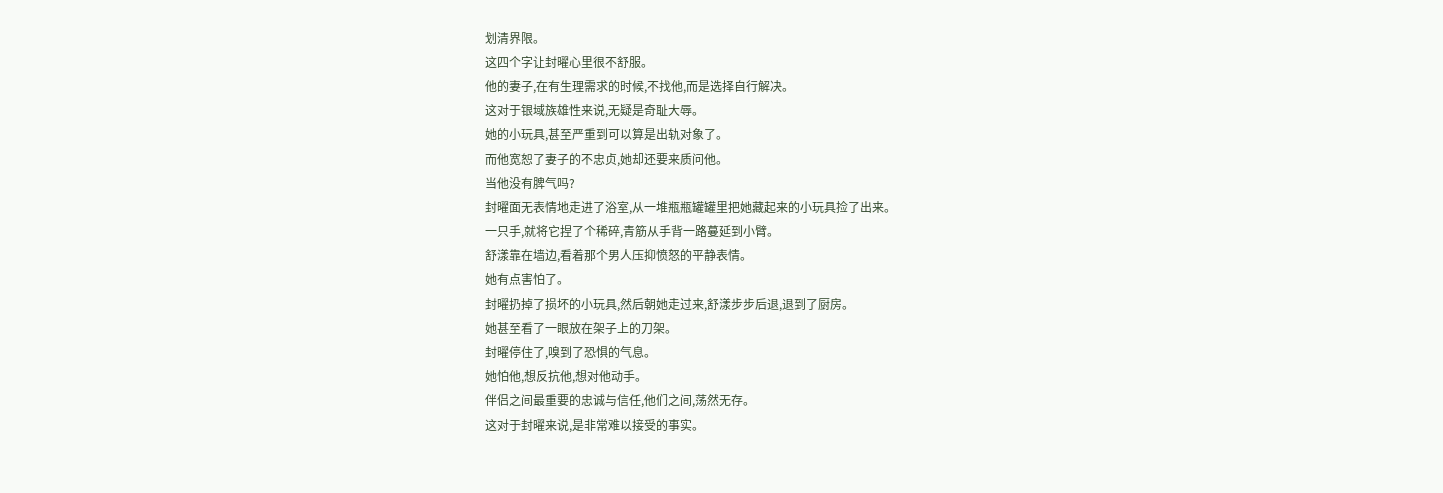划清界限。
这四个字让封曜心里很不舒服。
他的妻子,在有生理需求的时候,不找他,而是选择自行解决。
这对于银域族雄性来说,无疑是奇耻大辱。
她的小玩具,甚至严重到可以算是出轨对象了。
而他宽恕了妻子的不忠贞,她却还要来质问他。
当他没有脾气吗?
封曜面无表情地走进了浴室,从一堆瓶瓶罐罐里把她藏起来的小玩具捡了出来。
一只手,就将它捏了个稀碎,青筋从手背一路蔓延到小臂。
舒漾靠在墙边,看着那个男人压抑愤怒的平静表情。
她有点害怕了。
封曜扔掉了损坏的小玩具,然后朝她走过来,舒漾步步后退,退到了厨房。
她甚至看了一眼放在架子上的刀架。
封曜停住了,嗅到了恐惧的气息。
她怕他,想反抗他,想对他动手。
伴侣之间最重要的忠诚与信任,他们之间,荡然无存。
这对于封曜来说,是非常难以接受的事实。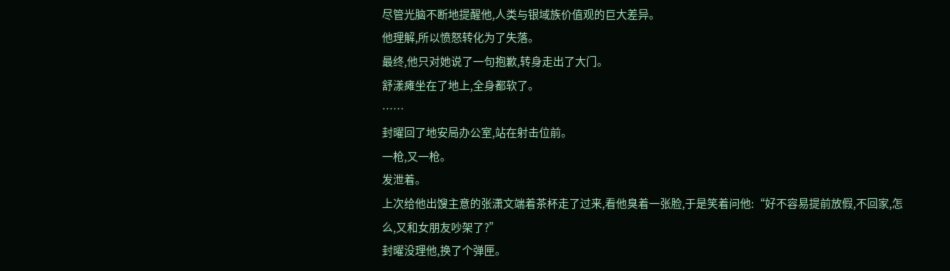尽管光脑不断地提醒他,人类与银域族价值观的巨大差异。
他理解,所以愤怒转化为了失落。
最终,他只对她说了一句抱歉,转身走出了大门。
舒漾瘫坐在了地上,全身都软了。
……
封曜回了地安局办公室,站在射击位前。
一枪,又一枪。
发泄着。
上次给他出馊主意的张潇文端着茶杯走了过来,看他臭着一张脸,于是笑着问他:“好不容易提前放假,不回家,怎么,又和女朋友吵架了?”
封曜没理他,换了个弹匣。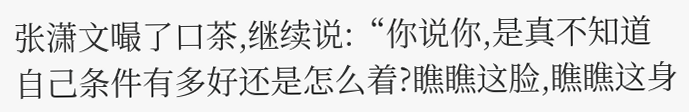张潇文嘬了口茶,继续说:“你说你,是真不知道自己条件有多好还是怎么着?瞧瞧这脸,瞧瞧这身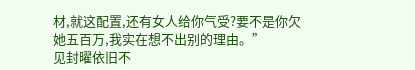材,就这配置,还有女人给你气受?要不是你欠她五百万,我实在想不出别的理由。”
见封曜依旧不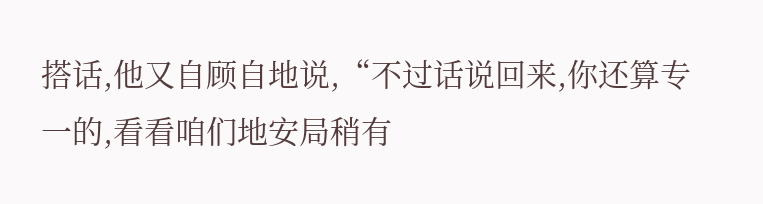搭话,他又自顾自地说,“不过话说回来,你还算专一的,看看咱们地安局稍有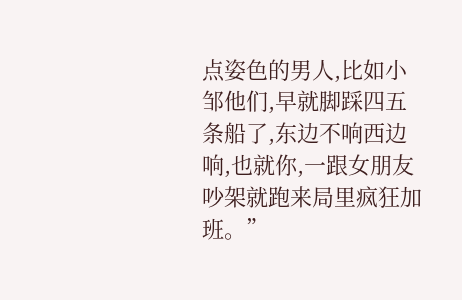点姿色的男人,比如小邹他们,早就脚踩四五条船了,东边不响西边响,也就你,一跟女朋友吵架就跑来局里疯狂加班。”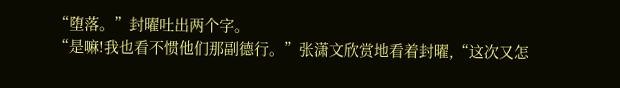“堕落。”封曜吐出两个字。
“是嘛!我也看不惯他们那副德行。”张潇文欣赏地看着封曜,“这次又怎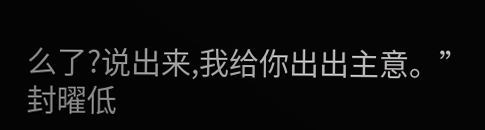么了?说出来,我给你出出主意。”
封曜低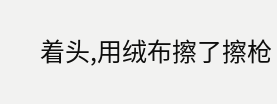着头,用绒布擦了擦枪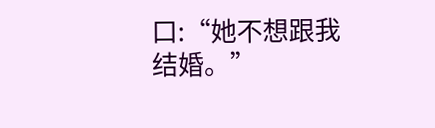口:“她不想跟我结婚。”